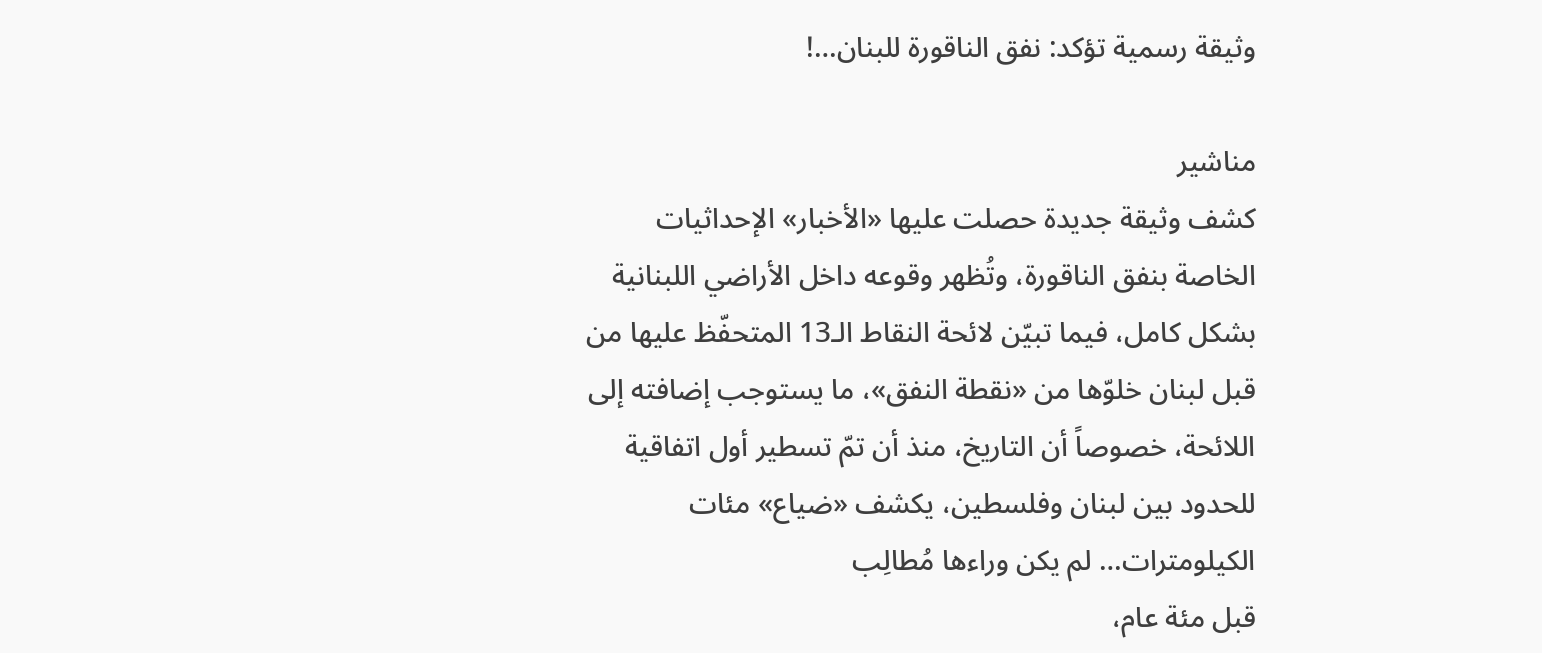وثيقة رسمية تؤكد: نفق الناقورة للبنان…!

مناشير
كشف وثيقة جديدة حصلت عليها «الأخبار» الإحداثيات الخاصة بنفق الناقورة، وتُظهر وقوعه داخل الأراضي اللبنانية بشكل كامل، فيما تبيّن لائحة النقاط الـ13 المتحفّظ عليها من قبل لبنان خلوّها من «نقطة النفق»، ما يستوجب إضافته إلى اللائحة، خصوصاً أن التاريخ، منذ أن تمّ تسطير أول اتفاقية للحدود بين لبنان وفلسطين، يكشف «ضياع» مئات الكيلومترات… لم يكن وراءها مُطالِب
قبل مئة عام،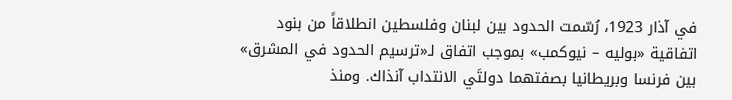في آذار 1923، رُسّمت الحدود بين لبنان وفلسطين انطلاقاً من بنود اتفاقية «بوليه – نيوكمب» بموجب اتفاق لـ«ترسيم الحدود في المشرق» بين فرنسا وبريطانيا بصفتهما دولتَي الانتداب آنذاك. ومنذ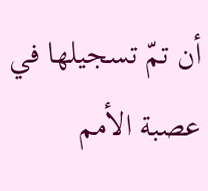أن تمّ تسجيلها في عصبة الأمم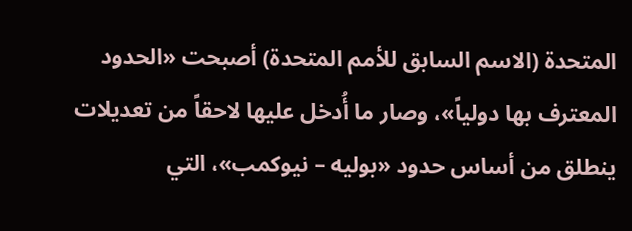المتحدة (الاسم السابق للأمم المتحدة) أصبحت «الحدود المعترف بها دولياً»، وصار ما أُدخل عليها لاحقاً من تعديلات ينطلق من أساس حدود «بوليه – نيوكمب»، التي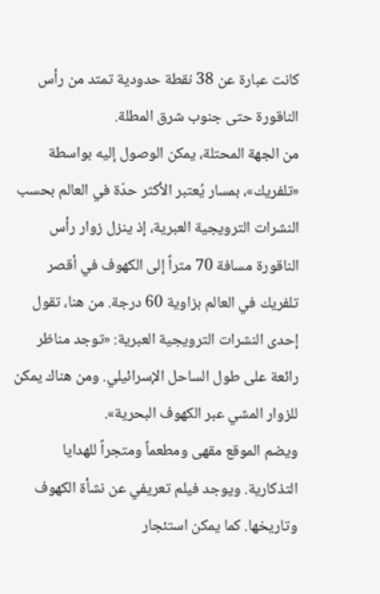كانت عبارة عن 38 نقطة حدودية تمتد من رأس الناقورة حتى جنوب شرق المطلة.
من الجهة المحتلة، يمكن الوصول إليه بواسطة «تلفريك»، بمسار يُعتبر الأكثر حدّة في العالم بحسب النشرات الترويجية العبرية، إذ ينزل زوار رأس الناقورة مسافة 70 متراً إلى الكهوف في أقصر تلفريك في العالم بزاوية 60 درجة. من هنا، تقول إحدى النشرات الترويجية العبرية: «توجد مناظر رائعة على طول الساحل الإسرائيلي. ومن هناك يمكن للزوار المشي عبر الكهوف البحرية».
ويضم الموقع مقهى ومطعماً ومتجراً للهدايا التذكارية. ويوجد فيلم تعريفي عن نشأة الكهوف وتاريخها. كما يمكن استئجار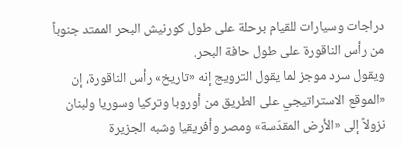دراجات وسيارات للقيام برحلة على طول كورنيش البحر الممتد جنوباً من رأس الناقورة على طول حافة البحر.
ويقول سرد موجز لما يقول الترويج إنه «تاريخ» رأس الناقورة، إن «الموقع الاستراتيجي على الطريق من أوروبا وتركيا وسوريا ولبنان نزولاً إلى «الأرض المقدّسة» ومصر وأفريقيا وشبه الجزيرة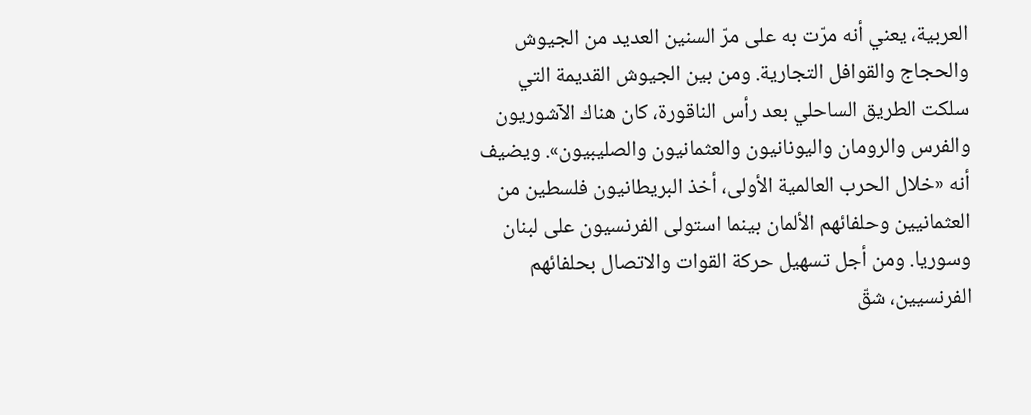العربية، يعني أنه مرّت به على مرّ السنين العديد من الجيوش والحجاج والقوافل التجارية. ومن بين الجيوش القديمة التي سلكت الطريق الساحلي بعد رأس الناقورة، كان هناك الآشوريون والفرس والرومان واليونانيون والعثمانيون والصليبيون». ويضيف أنه «خلال الحرب العالمية الأولى، أخذ البريطانيون فلسطين من العثمانيين وحلفائهم الألمان بينما استولى الفرنسيون على لبنان وسوريا. ومن أجل تسهيل حركة القوات والاتصال بحلفائهم الفرنسيين، شقّ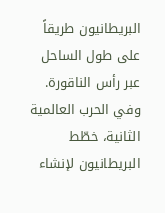البريطانيون طريقاً على طول الساحل عبر رأس الناقورة. وفي الحرب العالمية الثانية، خطّط البريطانيون لإنشاء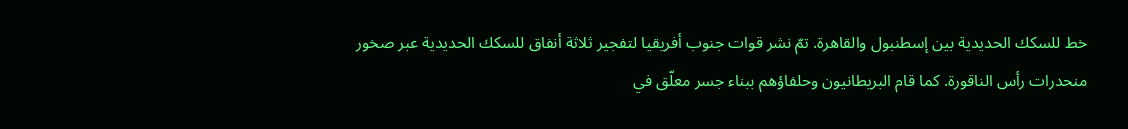خط للسكك الحديدية بين إسطنبول والقاهرة. تمّ نشر قوات جنوب أفريقيا لتفجير ثلاثة أنفاق للسكك الحديدية عبر صخور منحدرات رأس الناقورة. كما قام البريطانيون وحلفاؤهم ببناء جسر معلّق في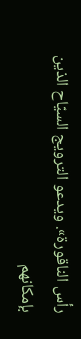رأس الناقورة». ويدعو الترويج السيّاح الذين بإمكانهم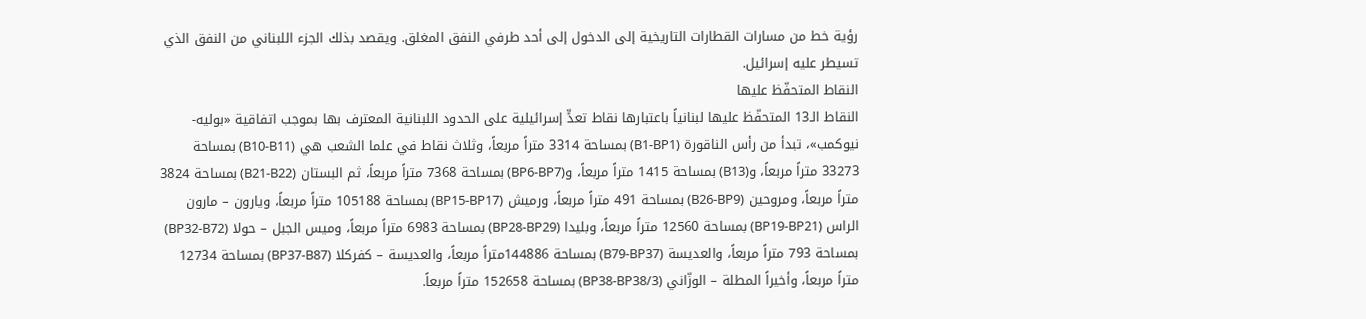رؤية خط من مسارات القطارات التاريخية إلى الدخول إلى أحد طرفي النفق المغلق. ويقصد بذلك الجزء اللبناني من النفق الذي تسيطر عليه إسرائيل.
النقاط المتحفّظ عليها
النقاط الـ13 المتحفّظ عليها لبنانياً باعتبارها نقاط تعدٍّ إسرائيلية على الحدود اللبنانية المعترف بها بموجب اتفاقية «بوليه-نيوكمب»، تبدأ من رأس الناقورة (B1-BP1) بمساحة 3314 متراً مربعاً، وثلاث نقاط في علما الشعب هي (B10-B11) بمساحة 33273 متراً مربعاً، و(B13) بمساحة 1415 متراً مربعاً، و(BP6-BP7) بمساحة 7368 متراً مربعاً، ثم البستان (B21-B22) بمساحة 3824 متراً مربعاً، ومروحين (B26-BP9) بمساحة 491 متراً مربعاً، ورميش (BP15-BP17) بمساحة 105188 متراً مربعاً، ويارون – مارون الراس (BP19-BP21) بمساحة 12560 متراً مربعاً، وبليدا (BP28-BP29) بمساحة 6983 متراً مربعاً، وميس الجبل – حولا (BP32-B72) بمساحة 793 متراً مربعاً، والعديسة (B79-BP37) بمساحة 144886متراً مربعاً، والعديسة – كفركلا (BP37-B87) بمساحة 12734 متراً مربعاً، وأخيراً المطلة – الوزّاني (BP38-BP38/3) بمساحة 152658 متراً مربعاً.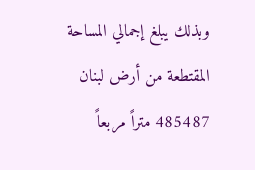وبذلك يبلغ إجمالي المساحة المقتطعة من أرض لبنان 485487 متراً مربعاً